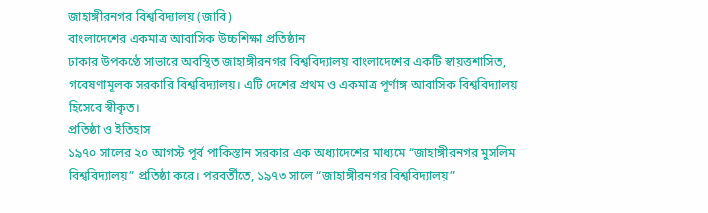জাহাঙ্গীরনগর বিশ্ববিদ্যালয় (জাবি)
বাংলাদেশের একমাত্র আবাসিক উচ্চশিক্ষা প্রতিষ্ঠান
ঢাকার উপকণ্ঠে সাভারে অবস্থিত জাহাঙ্গীরনগর বিশ্ববিদ্যালয় বাংলাদেশের একটি স্বায়ত্তশাসিত, গবেষণামূলক সরকারি বিশ্ববিদ্যালয়। এটি দেশের প্রথম ও একমাত্র পূর্ণাঙ্গ আবাসিক বিশ্ববিদ্যালয় হিসেবে স্বীকৃত।
প্রতিষ্ঠা ও ইতিহাস
১৯৭০ সালের ২০ আগস্ট পূর্ব পাকিস্তান সরকার এক অধ্যাদেশের মাধ্যমে “জাহাঙ্গীরনগর মুসলিম বিশ্ববিদ্যালয়” প্রতিষ্ঠা করে। পরবর্তীতে, ১৯৭৩ সালে “জাহাঙ্গীরনগর বিশ্ববিদ্যালয়”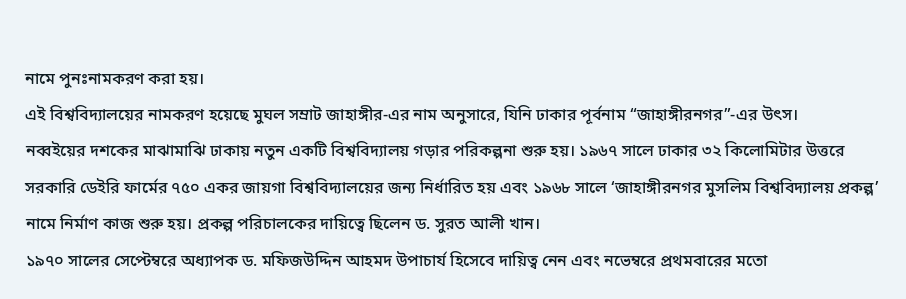নামে পুনঃনামকরণ করা হয়।
এই বিশ্ববিদ্যালয়ের নামকরণ হয়েছে মুঘল সম্রাট জাহাঙ্গীর-এর নাম অনুসারে, যিনি ঢাকার পূর্বনাম “জাহাঙ্গীরনগর”-এর উৎস।
নব্বইয়ের দশকের মাঝামাঝি ঢাকায় নতুন একটি বিশ্ববিদ্যালয় গড়ার পরিকল্পনা শুরু হয়। ১৯৬৭ সালে ঢাকার ৩২ কিলোমিটার উত্তরে সরকারি ডেইরি ফার্মের ৭৫০ একর জায়গা বিশ্ববিদ্যালয়ের জন্য নির্ধারিত হয় এবং ১৯৬৮ সালে ‘জাহাঙ্গীরনগর মুসলিম বিশ্ববিদ্যালয় প্রকল্প’ নামে নির্মাণ কাজ শুরু হয়। প্রকল্প পরিচালকের দায়িত্বে ছিলেন ড. সুরত আলী খান।
১৯৭০ সালের সেপ্টেম্বরে অধ্যাপক ড. মফিজউদ্দিন আহমদ উপাচার্য হিসেবে দায়িত্ব নেন এবং নভেম্বরে প্রথমবারের মতো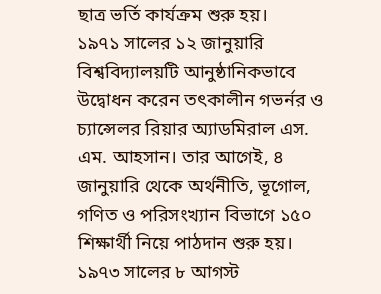ছাত্র ভর্তি কার্যক্রম শুরু হয়।
১৯৭১ সালের ১২ জানুয়ারি বিশ্ববিদ্যালয়টি আনুষ্ঠানিকভাবে উদ্বোধন করেন তৎকালীন গভর্নর ও চ্যান্সেলর রিয়ার অ্যাডমিরাল এস. এম. আহসান। তার আগেই, ৪ জানুয়ারি থেকে অর্থনীতি, ভূগোল, গণিত ও পরিসংখ্যান বিভাগে ১৫০ শিক্ষার্থী নিয়ে পাঠদান শুরু হয়।
১৯৭৩ সালের ৮ আগস্ট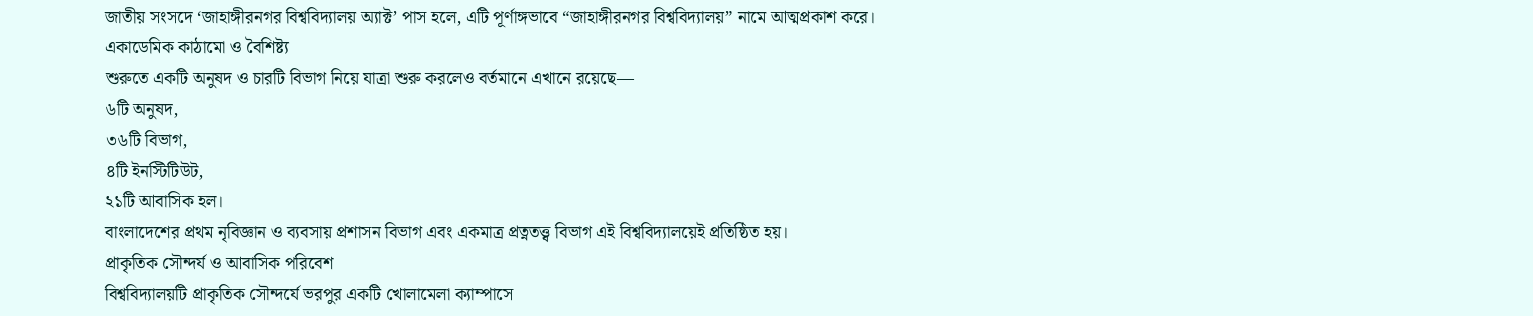জাতীয় সংসদে ‘জাহাঙ্গীরনগর বিশ্ববিদ্যালয় অ্যাক্ট’ পাস হলে, এটি পূর্ণাঙ্গভাবে “জাহাঙ্গীরনগর বিশ্ববিদ্যালয়” নামে আত্মপ্রকাশ করে।
একাডেমিক কাঠামো ও বৈশিষ্ট্য
শুরুতে একটি অনুষদ ও চারটি বিভাগ নিয়ে যাত্রা শুরু করলেও বর্তমানে এখানে রয়েছে—
৬টি অনুষদ,
৩৬টি বিভাগ,
৪টি ইনস্টিটিউট,
২১টি আবাসিক হল।
বাংলাদেশের প্রথম নৃবিজ্ঞান ও ব্যবসায় প্রশাসন বিভাগ এবং একমাত্র প্রত্নতত্ত্ব বিভাগ এই বিশ্ববিদ্যালয়েই প্রতিষ্ঠিত হয়।
প্রাকৃতিক সৌন্দর্য ও আবাসিক পরিবেশ
বিশ্ববিদ্যালয়টি প্রাকৃতিক সৌন্দর্যে ভরপুর একটি খোলামেলা ক্যাম্পাসে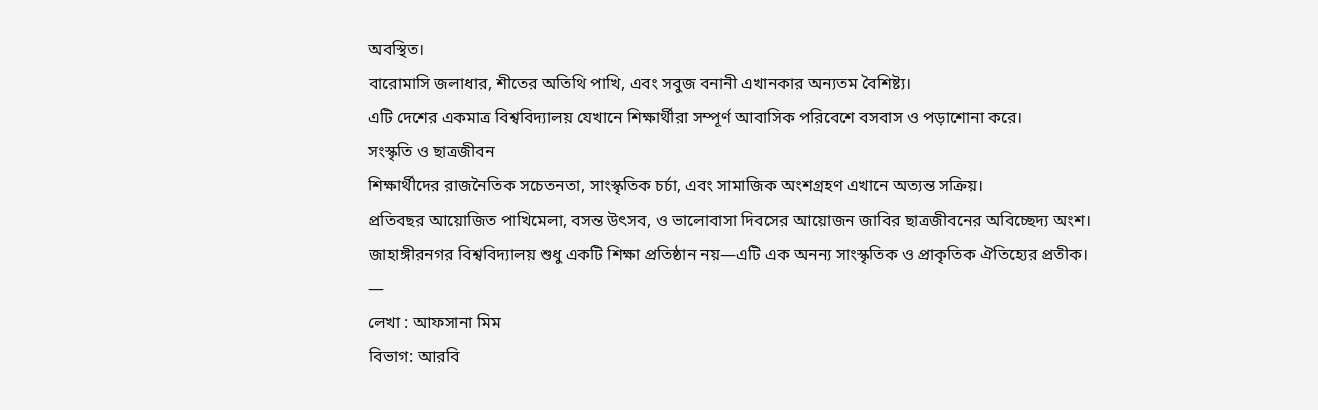অবস্থিত।
বারোমাসি জলাধার, শীতের অতিথি পাখি, এবং সবুজ বনানী এখানকার অন্যতম বৈশিষ্ট্য।
এটি দেশের একমাত্র বিশ্ববিদ্যালয় যেখানে শিক্ষার্থীরা সম্পূর্ণ আবাসিক পরিবেশে বসবাস ও পড়াশোনা করে।
সংস্কৃতি ও ছাত্রজীবন
শিক্ষার্থীদের রাজনৈতিক সচেতনতা, সাংস্কৃতিক চর্চা, এবং সামাজিক অংশগ্রহণ এখানে অত্যন্ত সক্রিয়।
প্রতিবছর আয়োজিত পাখিমেলা, বসন্ত উৎসব, ও ভালোবাসা দিবসের আয়োজন জাবির ছাত্রজীবনের অবিচ্ছেদ্য অংশ।
জাহাঙ্গীরনগর বিশ্ববিদ্যালয় শুধু একটি শিক্ষা প্রতিষ্ঠান নয়—এটি এক অনন্য সাংস্কৃতিক ও প্রাকৃতিক ঐতিহ্যের প্রতীক।
—
লেখা : আফসানা মিম
বিভাগ: আরবি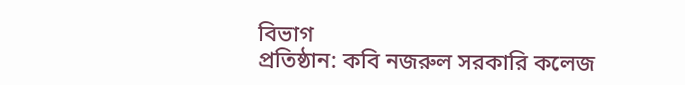বিভাগ
প্রতিষ্ঠান: কবি নজরুল সরকারি কলেজ